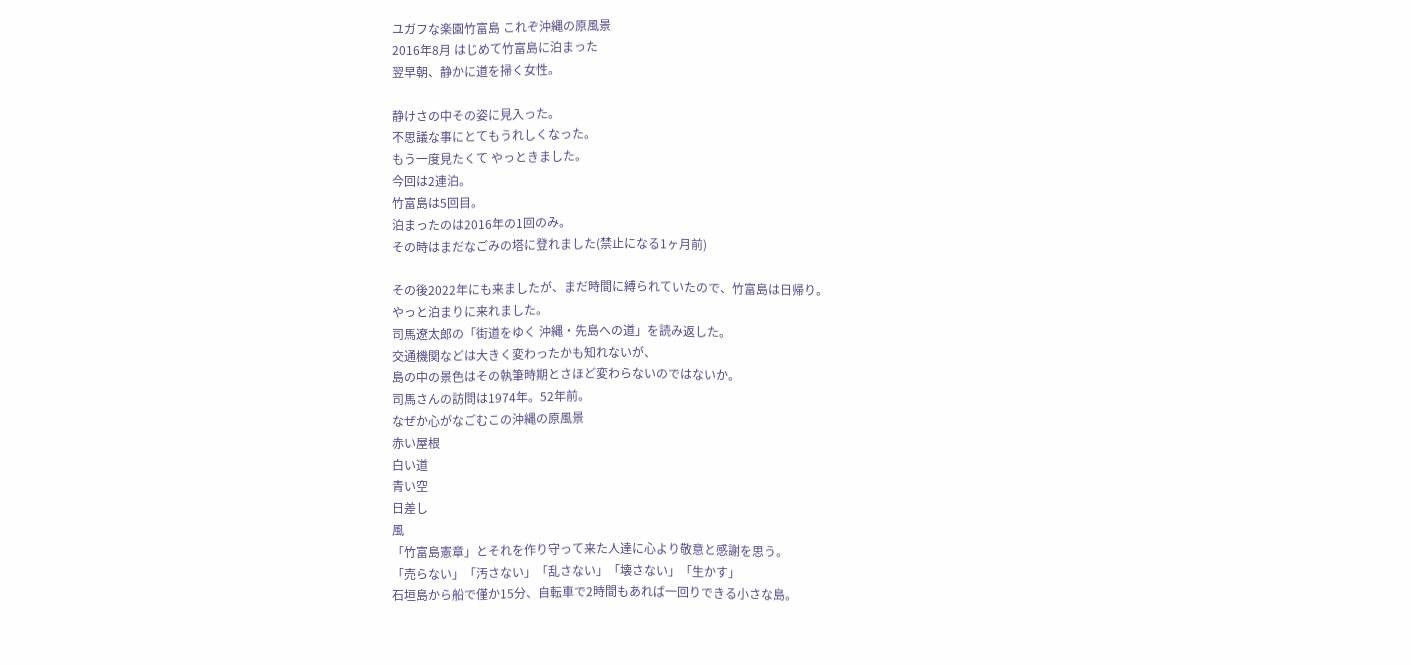ユガフな楽園竹富島 これぞ沖縄の原風景
2016年8月 はじめて竹富島に泊まった
翌早朝、静かに道を掃く女性。

静けさの中その姿に見入った。
不思議な事にとてもうれしくなった。
もう一度見たくて やっときました。
今回は2連泊。
竹富島は5回目。
泊まったのは2016年の1回のみ。
その時はまだなごみの塔に登れました(禁止になる1ヶ月前)

その後2022年にも来ましたが、まだ時間に縛られていたので、竹富島は日帰り。
やっと泊まりに来れました。
司馬遼太郎の「街道をゆく 沖縄・先島への道」を読み返した。
交通機関などは大きく変わったかも知れないが、
島の中の景色はその執筆時期とさほど変わらないのではないか。
司馬さんの訪問は1974年。52年前。
なぜか心がなごむこの沖縄の原風景
赤い屋根
白い道
青い空
日差し
風
「竹富島憲章」とそれを作り守って来た人達に心より敬意と感謝を思う。
「売らない」「汚さない」「乱さない」「壊さない」「生かす」
石垣島から船で僅か15分、自転車で2時間もあれば一回りできる小さな島。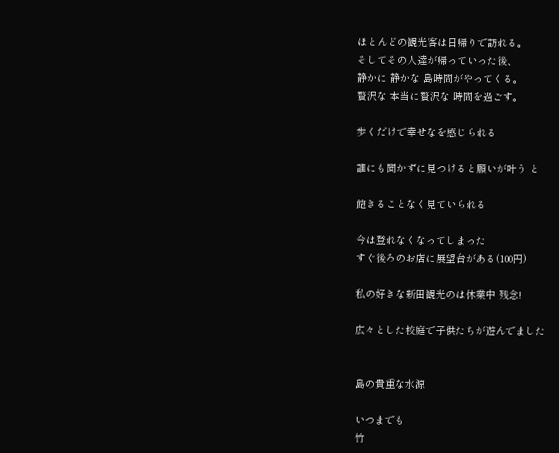ほとんどの観光客は日帰りで訪れる。
そしてその人達が帰っていった後、
静かに 静かな 島時間がやってくる。
贅沢な 本当に贅沢な 時間を過ごす。

歩くだけで幸せなを感じられる

誰にも聞かずに見つけると願いが叶う と

飽きることなく見ていられる

今は登れなくなってしまった
すぐ後ろのお店に展望台がある(100円)

私の好きな新田観光のは休業中 残念!

広々とした校庭で子供たちが遊んでました


島の貴重な水源

いつまでも
竹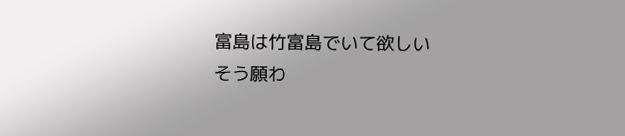富島は竹富島でいて欲しい
そう願わ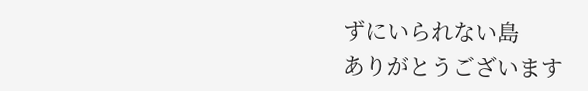ずにいられない島
ありがとうございます